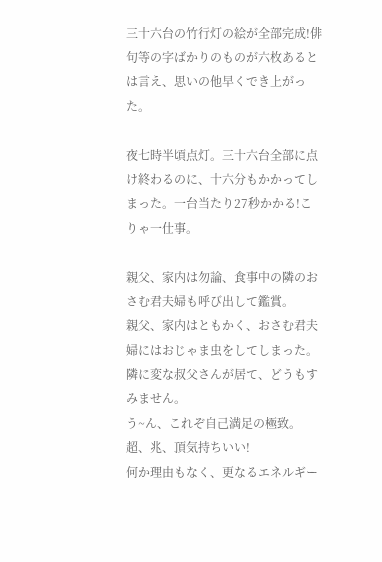三十六台の竹行灯の絵が全部完成!俳句等の字ばかりのものが六枚あるとは言え、思いの他早くでき上がった。

夜七時半頃点灯。三十六台全部に点け終わるのに、十六分もかかってしまった。一台当たり27秒かかる!こりゃ一仕事。

親父、家内は勿論、食事中の隣のおさむ君夫婦も呼び出して鑑賞。
親父、家内はともかく、おさむ君夫婦にはおじゃま虫をしてしまった。隣に変な叔父さんが居て、どうもすみません。
う~ん、これぞ自己満足の極致。超、兆、頂気持ちいい!
何か理由もなく、更なるエネルギー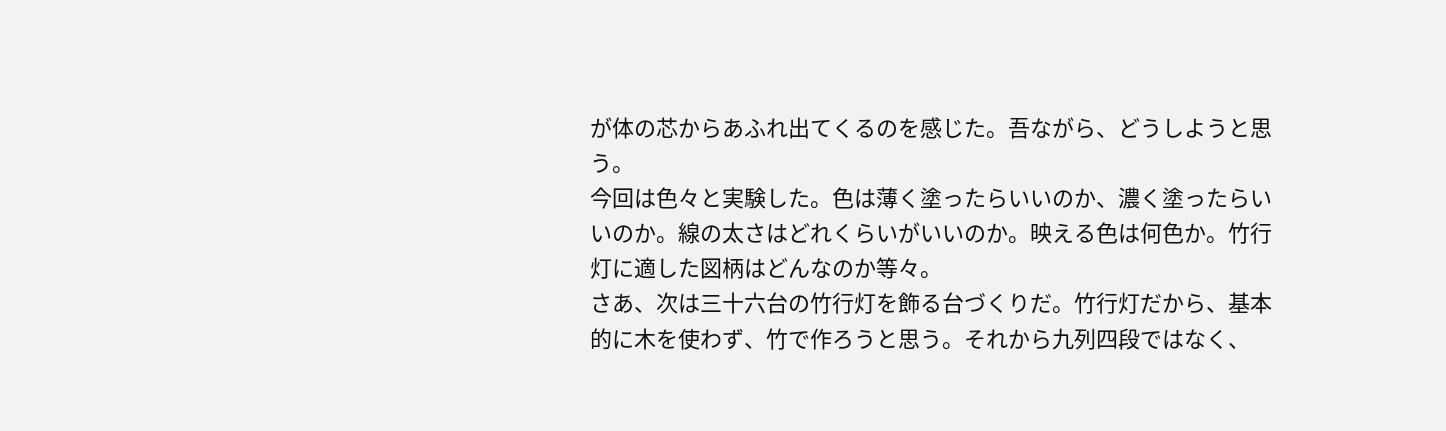が体の芯からあふれ出てくるのを感じた。吾ながら、どうしようと思う。
今回は色々と実験した。色は薄く塗ったらいいのか、濃く塗ったらいいのか。線の太さはどれくらいがいいのか。映える色は何色か。竹行灯に適した図柄はどんなのか等々。
さあ、次は三十六台の竹行灯を飾る台づくりだ。竹行灯だから、基本的に木を使わず、竹で作ろうと思う。それから九列四段ではなく、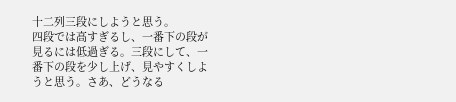十二列三段にしようと思う。
四段では高すぎるし、一番下の段が見るには低過ぎる。三段にして、一番下の段を少し上げ、見やすくしようと思う。さあ、どうなる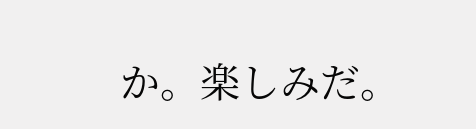か。楽しみだ。